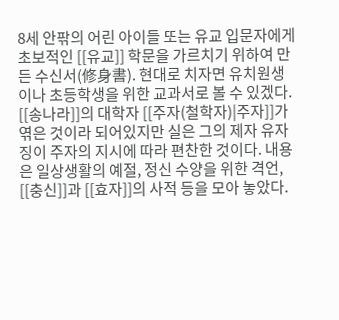8세 안팎의 어린 아이들 또는 유교 입문자에게 초보적인 [[유교]] 학문을 가르치기 위하여 만든 수신서(修身書). 현대로 치자면 유치원생이나 초등학생을 위한 교과서로 볼 수 있겠다. [[송나라]]의 대학자 [[주자(철학자)|주자]]가 엮은 것이라 되어있지만 실은 그의 제자 유자징이 주자의 지시에 따라 편찬한 것이다. 내용은 일상생활의 예절, 정신 수양을 위한 격언, [[충신]]과 [[효자]]의 사적 등을 모아 놓았다.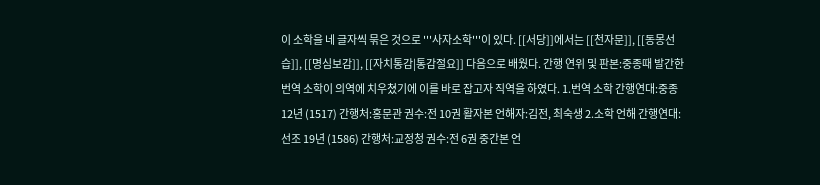이 소학을 네 글자씩 묶은 것으로 '''사자소학'''이 있다. [[서당]]에서는 [[천자문]], [[동몽선습]], [[명심보감]], [[자치통감|통감절요]] 다음으로 배웠다. 간행 연위 및 판본:중종때 발간한 번역 소학이 의역에 치우쳤기에 이를 바로 잡고자 직역을 하였다. 1.번역 소학 간행연대:중종 12년 (1517) 간행처:홍문관 권수:전 10권 활자본 언해자:김전, 최숙생 2.소학 언해 간행연대:선조 19년 (1586) 간행처:교정청 권수:전 6권 중간본 언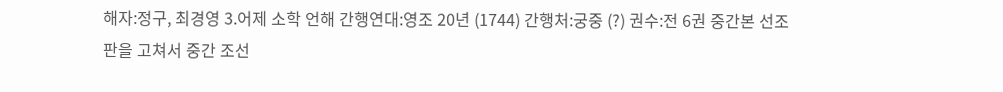해자:정구, 최경영 3.어제 소학 언해 간행연대:영조 20년 (1744) 간행처:궁중 (?) 권수:전 6권 중간본 선조판을 고쳐서 중간 조선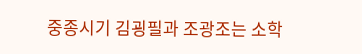중종시기 김굉필과 조광조는 소학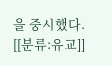을 중시했다. [[분류:유교]]